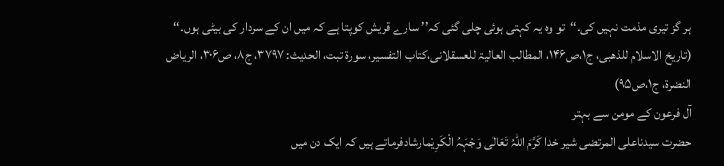ہر گز تیری مذمت نہیں کی۔‘‘تو وہ یہ کہتی ہوئی چلی گئی کہ’’ سارے قریش کوپتا ہے کہ میں ان کے سردار کی بیٹی ہوں۔‘‘
(تاریخ الاسلام للذھبی، ج۱،ص۱۴۶، المطالب العالیۃ للعسقلانی،کتاب التفسیر، سورۃ تبت، الحدیث: ۳۷۹۷، ج۸، ص۳۰۶، الریاض النضرۃ، ج۱،ص۹۵)
آل فرعون کے مومن سے بہتر
حضرت سیدناعلی المرتضی شیر خدا کَرَّمَ اللہُ تَعَالٰی وَجْہَہُ الْکَرِیْمارشادفرماتے ہیں کہ ایک دن میں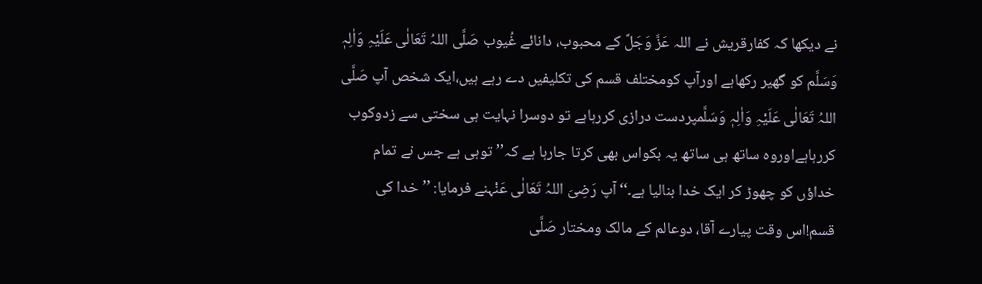نے دیکھا کہ کفارقریش نے اللہ عَزَّ وَجَلَّ کے محبوب، دانائے غُیوب صَلَّی اللہُ تَعَالٰی عَلَیْہِ وَاٰلِہٖ وَسَلَّم کو گھیر رکھاہے اورآپ کومختلف قسم کی تکلیفیں دے رہے ہیں،ایک شخص آپ صَلَّی اللہُ تَعَالٰی عَلَیْہِ وَاٰلِہٖ وَسَلَّمپردست درازی کررہاہے تو دوسرا نہایت ہی سختی سے زدوکوب کررہاہےاوروہ ساتھ ہی ساتھ یہ بکواس بھی کرتا جارہا ہے کہ’’ توہی ہے جس نے تمام خداؤں کو چھوڑ کر ایک خدا بنالیا ہے۔‘‘ آپ رَضِیَ اللہُ تَعَالٰی عَنْہنے فرمایا: ’’خدا کی قسم!اس وقت پیارے آقا، دوعالم کے مالک ومختار صَلَّی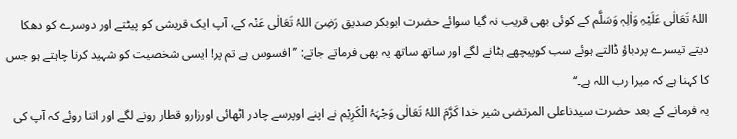اللہُ تَعَالٰی عَلَیْہِ وَاٰلِہٖ وَسَلَّم کے کوئی بھی قریب نہ گیا سوائے حضرت ابوبکر صدیق رَضِیَ اللہُ تَعَالٰی عَنْہ کے، آپ ایک قریشی کو پیٹتے اور دوسرے کو دھکا دیتے تیسرے پردباؤ ڈالتے ہوئے سب کوپیچھے ہٹانے لگے اور ساتھ ساتھ یہ بھی فرماتے جاتے: ’’افسوس ہے تم پر! ایسی شخصیت کو شہید کرنا چاہتے ہو جس کا کہنا ہے کہ میرا رب اللہ ہے۔‘‘
یہ فرمانے کے بعد حضرت سیدناعلی المرتضی شیر خدا کَرَّمَ اللہُ تَعَالٰی وَجْہَہُ الْکَرِیْم نے اپنے اوپرسے چادر اٹھائی اورزارو قطار رونے لگے اور اتنا روئے کہ آپ کی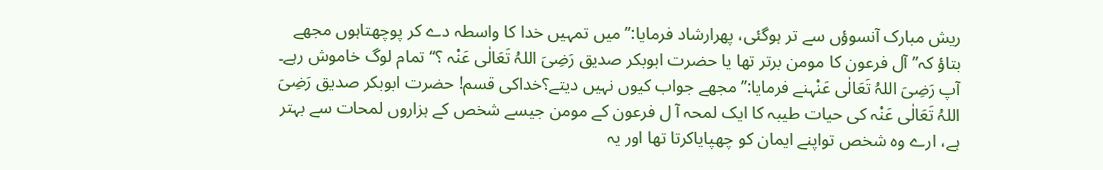ریش مبارک آنسوؤں سے تر ہوگئی، پھرارشاد فرمایا:’’میں تمہیں خدا کا واسطہ دے کر پوچھتاہوں مجھے بتاؤ کہ’’ آل فرعون کا مومن برتر تھا یا حضرت ابوبکر صدیق رَضِیَ اللہُ تَعَالٰی عَنْہ ؟‘‘تمام لوگ خاموش رہے۔ آپ رَضِیَ اللہُ تَعَالٰی عَنْہنے فرمایا:’’ مجھے جواب کیوں نہیں دیتے؟خداکی قسم! حضرت ابوبکر صدیق رَضِیَ اللہُ تَعَالٰی عَنْہ کی حیات طیبہ کا ایک لمحہ آ ل فرعون کے مومن جیسے شخص کے ہزاروں لمحات سے بہتر ہے، ارے وہ شخص تواپنے ایمان کو چھپایاکرتا تھا اور یہ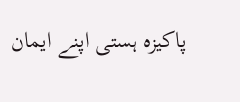پاکیزہ ہستی اپنے ایمان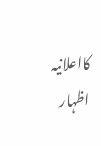کااعلانیہ اظہار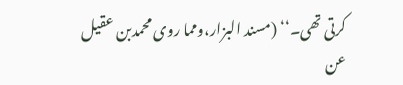کرتی تھی۔‘‘ (مسند البزار،ومما روی محمدبن عقیل عن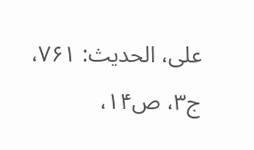علی، الحدیث: ۷۶۱، ج۳، ص۱۴،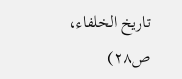تاریخ الخلفاء، ص۲۸)